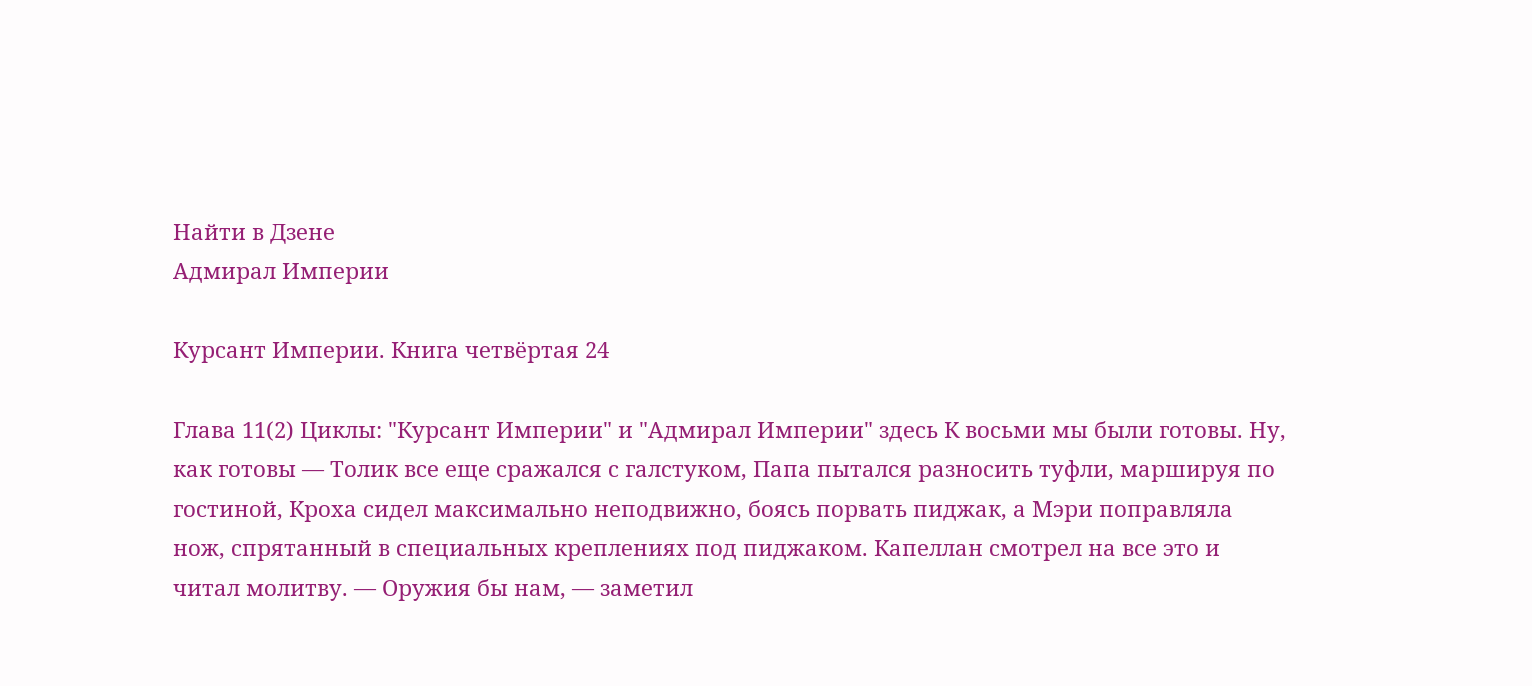Найти в Дзене
Адмирал Империи

Курсант Империи. Книга четвёртая 24

Глава 11(2) Циклы: "Курсант Империи" и "Адмирал Империи" здесь К восьми мы были готовы. Ну, как готовы — Толик все еще сражался с галстуком, Папа пытался разносить туфли, маршируя по гостиной, Кроха сидел максимально неподвижно, боясь порвать пиджак, а Мэри поправляла нож, спрятанный в специальных креплениях под пиджаком. Капеллан смотрел на все это и читал молитву. — Оружия бы нам, — заметил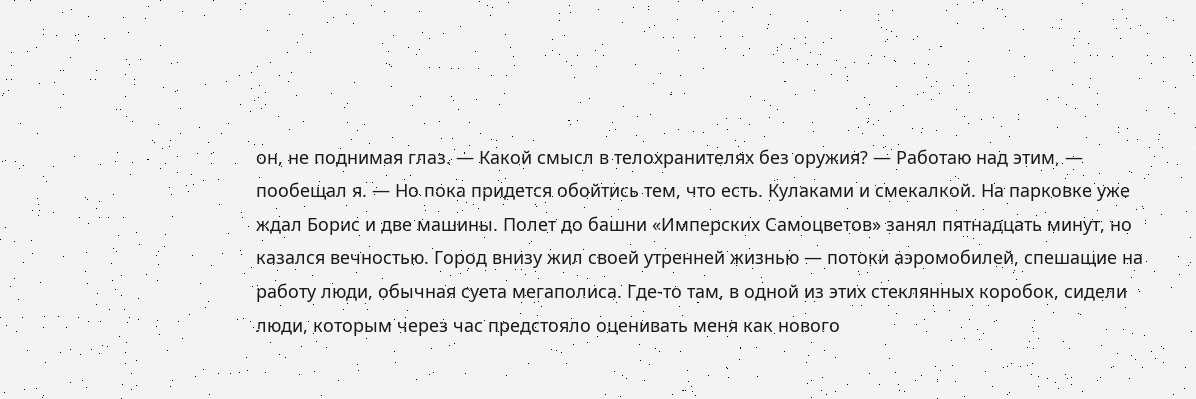он, не поднимая глаз. — Какой смысл в телохранителях без оружия? — Работаю над этим, — пообещал я. — Но пока придется обойтись тем, что есть. Кулаками и смекалкой. На парковке уже ждал Борис и две машины. Полет до башни «Имперских Самоцветов» занял пятнадцать минут, но казался вечностью. Город внизу жил своей утренней жизнью — потоки аэромобилей, спешащие на работу люди, обычная суета мегаполиса. Где-то там, в одной из этих стеклянных коробок, сидели люди, которым через час предстояло оценивать меня как нового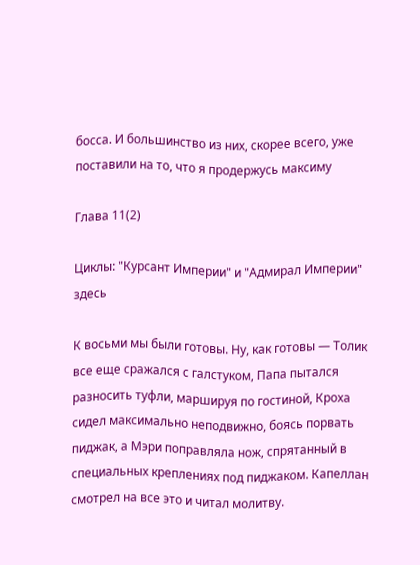босса. И большинство из них, скорее всего, уже поставили на то, что я продержусь максиму

Глава 11(2)

Циклы: "Курсант Империи" и "Адмирал Империи" здесь

К восьми мы были готовы. Ну, как готовы — Толик все еще сражался с галстуком, Папа пытался разносить туфли, маршируя по гостиной, Кроха сидел максимально неподвижно, боясь порвать пиджак, а Мэри поправляла нож, спрятанный в специальных креплениях под пиджаком. Капеллан смотрел на все это и читал молитву.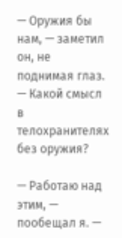— Оружия бы нам, — заметил он, не поднимая глаз. — Какой смысл в телохранителях без оружия?

— Работаю над этим, — пообещал я. —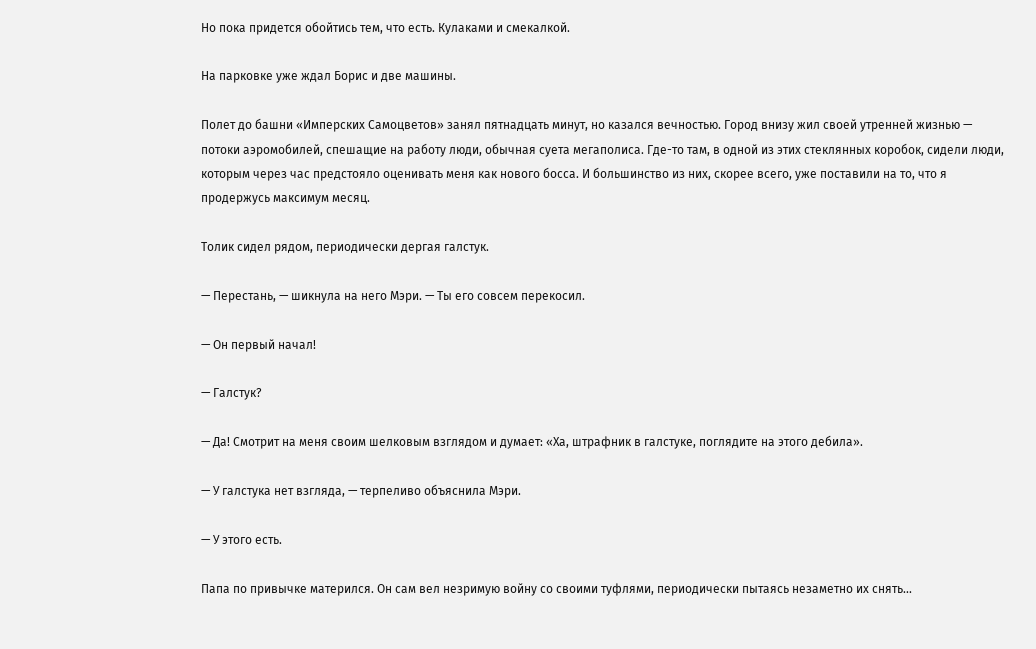Но пока придется обойтись тем, что есть. Кулаками и смекалкой.

На парковке уже ждал Борис и две машины.

Полет до башни «Имперских Самоцветов» занял пятнадцать минут, но казался вечностью. Город внизу жил своей утренней жизнью — потоки аэромобилей, спешащие на работу люди, обычная суета мегаполиса. Где-то там, в одной из этих стеклянных коробок, сидели люди, которым через час предстояло оценивать меня как нового босса. И большинство из них, скорее всего, уже поставили на то, что я продержусь максимум месяц.

Толик сидел рядом, периодически дергая галстук.

— Перестань, — шикнула на него Мэри. — Ты его совсем перекосил.

— Он первый начал!

— Галстук?

— Да! Смотрит на меня своим шелковым взглядом и думает: «Ха, штрафник в галстуке, поглядите на этого дебила».

— У галстука нет взгляда, — терпеливо объяснила Мэри.

— У этого есть.

Папа по привычке матерился. Он сам вел незримую войну со своими туфлями, периодически пытаясь незаметно их снять...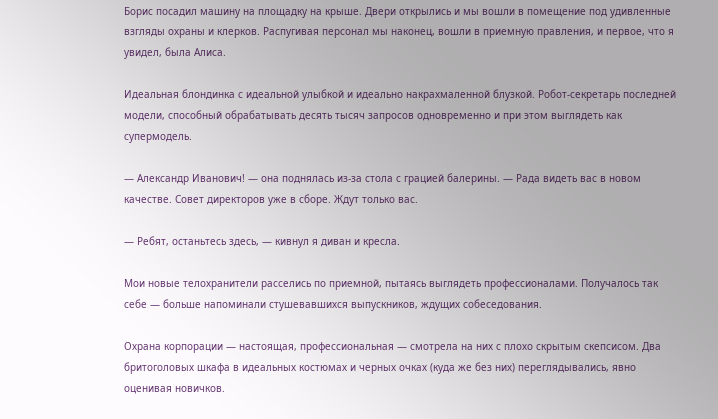Борис посадил машину на площадку на крыше. Двери открылись и мы вошли в помещение под удивленные взгляды охраны и клерков. Распугивая персонал мы наконец, вошли в приемную правления, и первое, что я увидел, была Алиса.

Идеальная блондинка с идеальной улыбкой и идеально накрахмаленной блузкой. Робот-секретарь последней модели, способный обрабатывать десять тысяч запросов одновременно и при этом выглядеть как супермодель.

— Александр Иванович! — она поднялась из-за стола с грацией балерины. — Рада видеть вас в новом качестве. Совет директоров уже в сборе. Ждут только вас.

— Ребят, останьтесь здесь, — кивнул я диван и кресла.

Мои новые телохранители расселись по приемной, пытаясь выглядеть профессионалами. Получалось так себе — больше напоминали стушевавшихся выпускников, ждущих собеседования.

Охрана корпорации — настоящая, профессиональная — смотрела на них с плохо скрытым скепсисом. Два бритоголовых шкафа в идеальных костюмах и черных очках (куда же без них) переглядывались, явно оценивая новичков.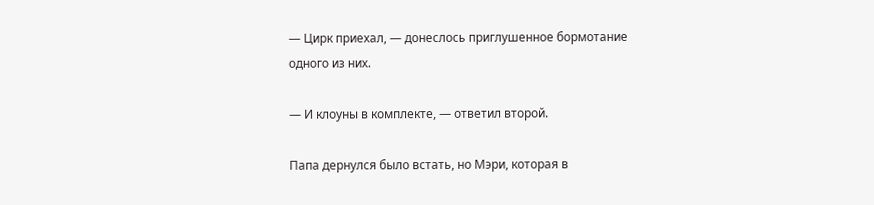— Цирк приехал, — донеслось приглушенное бормотание одного из них.

— И клоуны в комплекте, — ответил второй.

Папа дернулся было встать, но Мэри, которая в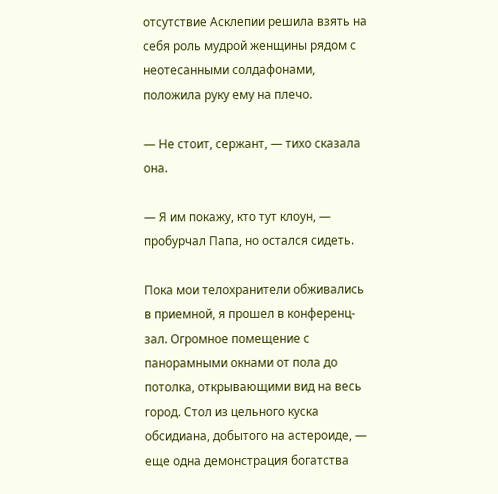отсутствие Асклепии решила взять на себя роль мудрой женщины рядом с неотесанными солдафонами, положила руку ему на плечо.

— Не стоит, сержант, — тихо сказала она.

— Я им покажу, кто тут клоун, — пробурчал Папа, но остался сидеть.

Пока мои телохранители обживались в приемной, я прошел в конференц-зал. Огромное помещение с панорамными окнами от пола до потолка, открывающими вид на весь город. Стол из цельного куска обсидиана, добытого на астероиде, — еще одна демонстрация богатства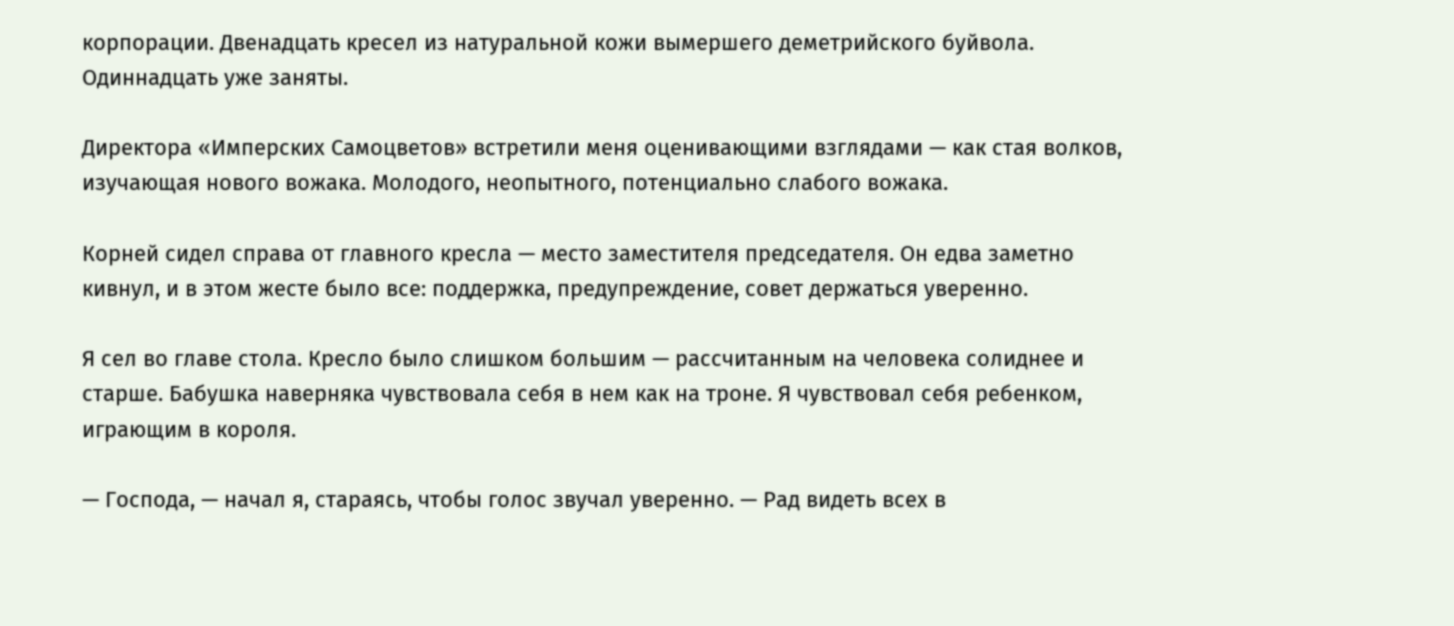корпорации. Двенадцать кресел из натуральной кожи вымершего деметрийского буйвола. Одиннадцать уже заняты.

Директора «Имперских Самоцветов» встретили меня оценивающими взглядами — как стая волков, изучающая нового вожака. Молодого, неопытного, потенциально слабого вожака.

Корней сидел справа от главного кресла — место заместителя председателя. Он едва заметно кивнул, и в этом жесте было все: поддержка, предупреждение, совет держаться уверенно.

Я сел во главе стола. Кресло было слишком большим — рассчитанным на человека солиднее и старше. Бабушка наверняка чувствовала себя в нем как на троне. Я чувствовал себя ребенком, играющим в короля.

— Господа, — начал я, стараясь, чтобы голос звучал уверенно. — Рад видеть всех в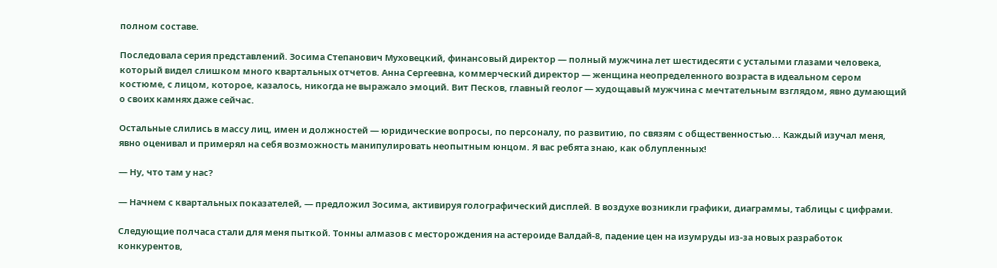полном составе.

Последовала серия представлений. Зосима Степанович Муховецкий, финансовый директор — полный мужчина лет шестидесяти с усталыми глазами человека, который видел слишком много квартальных отчетов. Анна Сергеевна, коммерческий директор — женщина неопределенного возраста в идеальном сером костюме, с лицом, которое, казалось, никогда не выражало эмоций. Вит Песков, главный геолог — худощавый мужчина с мечтательным взглядом, явно думающий о своих камнях даже сейчас.

Остальные слились в массу лиц, имен и должностей — юридические вопросы, по персоналу, по развитию, по связям с общественностью... Каждый изучал меня, явно оценивал и примерял на себя возможность манипулировать неопытным юнцом. Я вас ребята знаю, как облупленных!

— Ну, что там у нас?

— Начнем с квартальных показателей, — предложил Зосима, активируя голографический дисплей. В воздухе возникли графики, диаграммы, таблицы с цифрами.

Следующие полчаса стали для меня пыткой. Тонны алмазов с месторождения на астероиде Валдай-8, падение цен на изумруды из-за новых разработок конкурентов,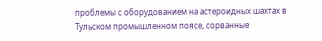проблемы с оборудованием на астероидных шахтах в Тульском промышленном поясе, сорванные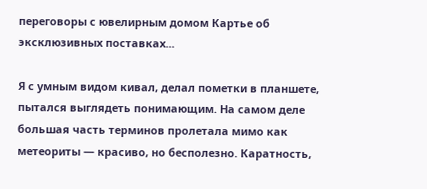переговоры с ювелирным домом Картье об эксклюзивных поставках...

Я с умным видом кивал, делал пометки в планшете, пытался выглядеть понимающим. На самом деле большая часть терминов пролетала мимо как метеориты — красиво, но бесполезно. Каратность,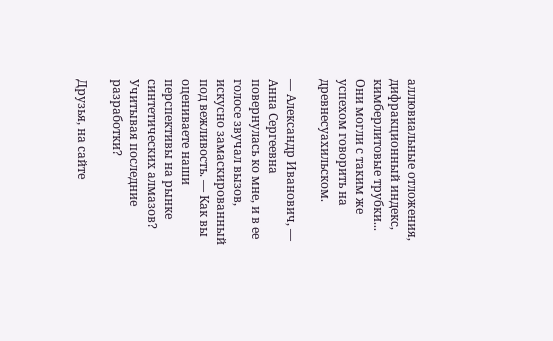аллювиальные отложения, дифракционный индекс, кимберлитовые трубки... Они могли с таким же успехом говорить на древнесуахильском.

— Александр Иванович, — Анна Сергеевна повернулась ко мне, и в ее голосе звучал вызов, искусно замаскированный под вежливость. — Как вы оцениваете наши перспективы на рынке синтетических алмазов? Учитывая последние разработки?

Друзья, на сайте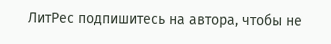ЛитРес подпишитесь на автора, чтобы не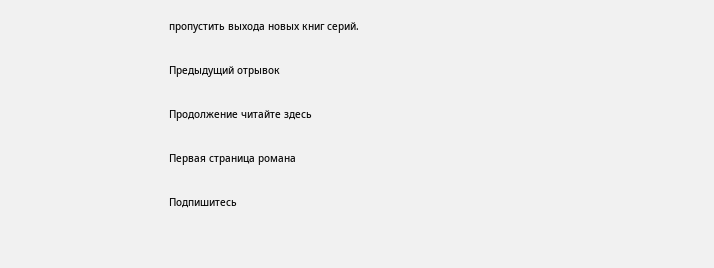пропустить выхода новых книг серий.

Предыдущий отрывок

Продолжение читайте здесь

Первая страница романа

Подпишитесь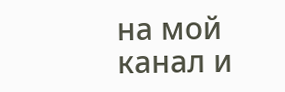на мой канал и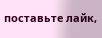поставьте лайк,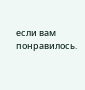если вам понравилось.